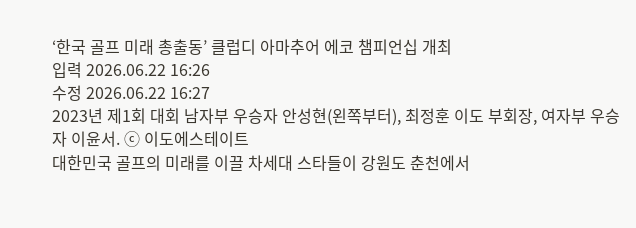‘한국 골프 미래 총출동’ 클럽디 아마추어 에코 챔피언십 개최
입력 2026.06.22 16:26
수정 2026.06.22 16:27
2023년 제1회 대회 남자부 우승자 안성현(왼쪽부터), 최정훈 이도 부회장, 여자부 우승자 이윤서. ⓒ 이도에스테이트
대한민국 골프의 미래를 이끌 차세대 스타들이 강원도 춘천에서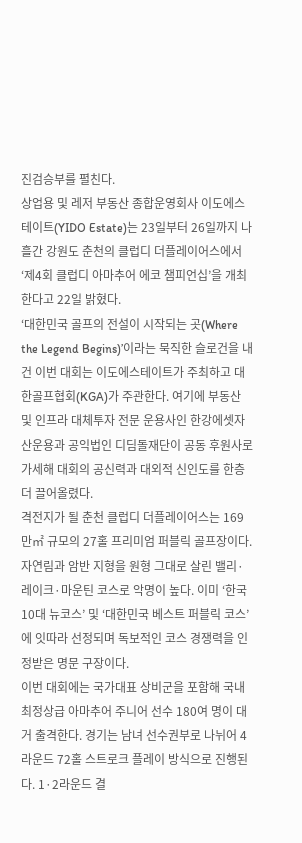진검승부를 펼친다.
상업용 및 레저 부동산 종합운영회사 이도에스테이트(YIDO Estate)는 23일부터 26일까지 나흘간 강원도 춘천의 클럽디 더플레이어스에서 ‘제4회 클럽디 아마추어 에코 챔피언십’을 개최한다고 22일 밝혔다.
‘대한민국 골프의 전설이 시작되는 곳(Where the Legend Begins)’이라는 묵직한 슬로건을 내건 이번 대회는 이도에스테이트가 주최하고 대한골프협회(KGA)가 주관한다. 여기에 부동산 및 인프라 대체투자 전문 운용사인 한강에셋자산운용과 공익법인 디딤돌재단이 공동 후원사로 가세해 대회의 공신력과 대외적 신인도를 한층 더 끌어올렸다.
격전지가 될 춘천 클럽디 더플레이어스는 169만㎡ 규모의 27홀 프리미엄 퍼블릭 골프장이다. 자연림과 암반 지형을 원형 그대로 살린 밸리·레이크·마운틴 코스로 악명이 높다. 이미 ‘한국 10대 뉴코스’ 및 ‘대한민국 베스트 퍼블릭 코스’에 잇따라 선정되며 독보적인 코스 경쟁력을 인정받은 명문 구장이다.
이번 대회에는 국가대표 상비군을 포함해 국내 최정상급 아마추어 주니어 선수 180여 명이 대거 출격한다. 경기는 남녀 선수권부로 나뉘어 4라운드 72홀 스트로크 플레이 방식으로 진행된다. 1·2라운드 결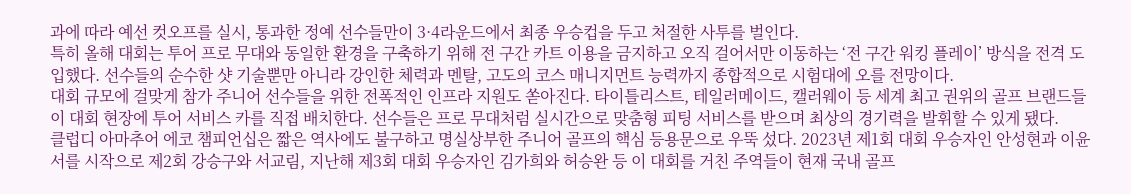과에 따라 예선 컷오프를 실시, 통과한 정예 선수들만이 3·4라운드에서 최종 우승컵을 두고 처절한 사투를 벌인다.
특히 올해 대회는 투어 프로 무대와 동일한 환경을 구축하기 위해 전 구간 카트 이용을 금지하고 오직 걸어서만 이동하는 ‘전 구간 워킹 플레이’ 방식을 전격 도입했다. 선수들의 순수한 샷 기술뿐만 아니라 강인한 체력과 멘탈, 고도의 코스 매니지먼트 능력까지 종합적으로 시험대에 오를 전망이다.
대회 규모에 걸맞게 참가 주니어 선수들을 위한 전폭적인 인프라 지원도 쏟아진다. 타이틀리스트, 테일러메이드, 캘러웨이 등 세계 최고 권위의 골프 브랜드들이 대회 현장에 투어 서비스 카를 직접 배치한다. 선수들은 프로 무대처럼 실시간으로 맞춤형 피팅 서비스를 받으며 최상의 경기력을 발휘할 수 있게 됐다.
클럽디 아마추어 에코 챔피언십은 짧은 역사에도 불구하고 명실상부한 주니어 골프의 핵심 등용문으로 우뚝 섰다. 2023년 제1회 대회 우승자인 안성현과 이윤서를 시작으로 제2회 강승구와 서교림, 지난해 제3회 대회 우승자인 김가희와 허승완 등 이 대회를 거친 주역들이 현재 국내 골프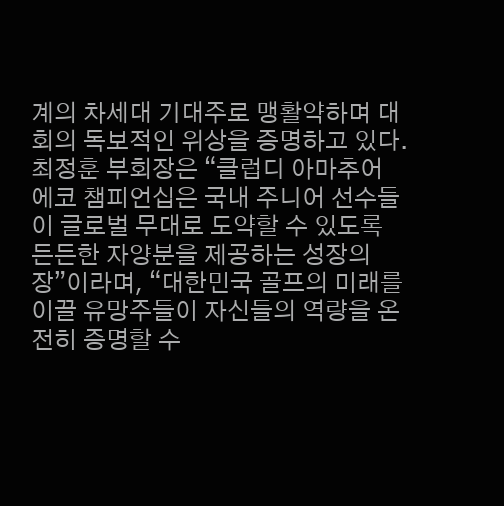계의 차세대 기대주로 맹활약하며 대회의 독보적인 위상을 증명하고 있다.
최정훈 부회장은 “클럽디 아마추어 에코 챔피언십은 국내 주니어 선수들이 글로벌 무대로 도약할 수 있도록 든든한 자양분을 제공하는 성장의 장”이라며, “대한민국 골프의 미래를 이끌 유망주들이 자신들의 역량을 온전히 증명할 수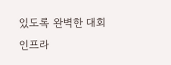있도록 완벽한 대회 인프라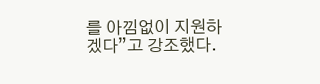를 아낌없이 지원하겠다”고 강조했다.